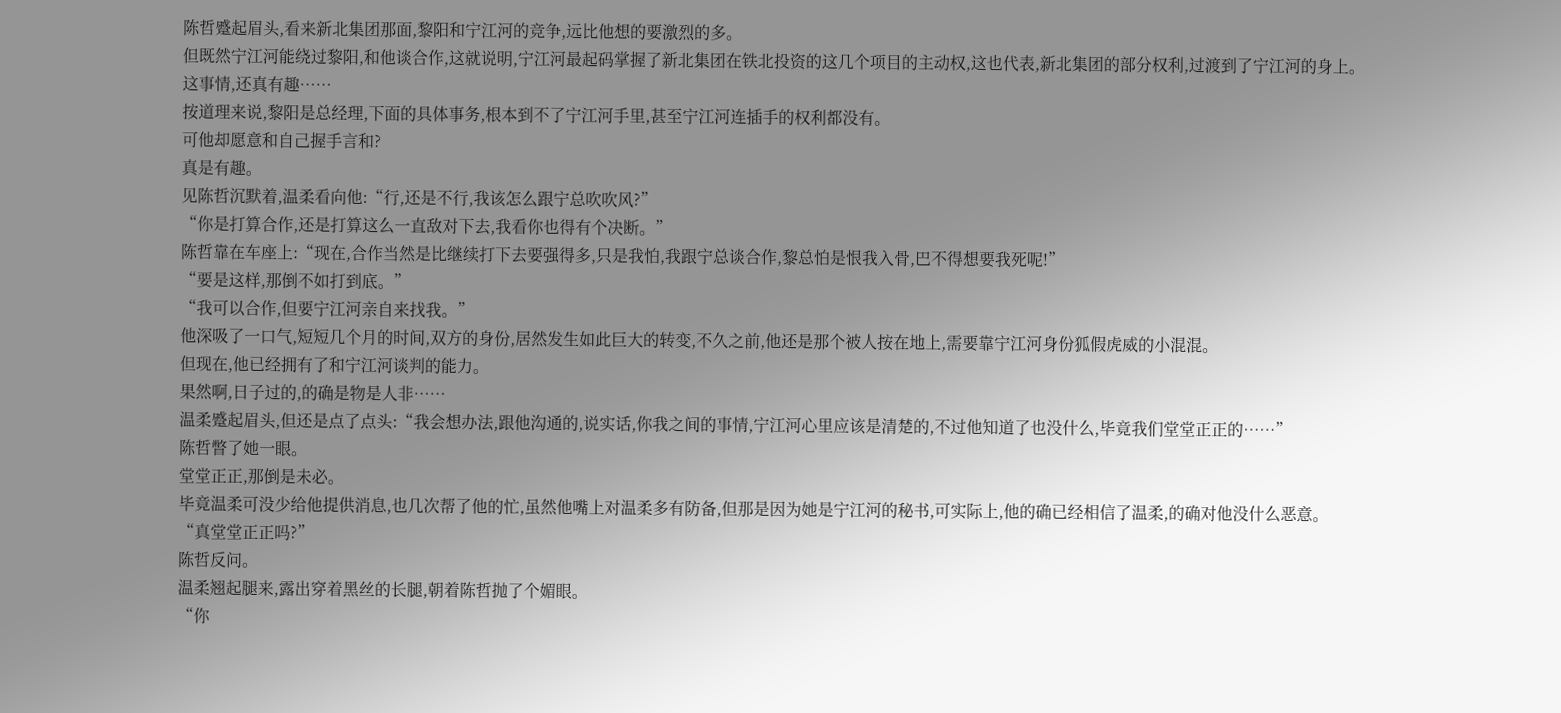陈哲蹙起眉头,看来新北集团那面,黎阳和宁江河的竞争,远比他想的要激烈的多。
但既然宁江河能绕过黎阳,和他谈合作,这就说明,宁江河最起码掌握了新北集团在铁北投资的这几个项目的主动权,这也代表,新北集团的部分权利,过渡到了宁江河的身上。
这事情,还真有趣……
按道理来说,黎阳是总经理,下面的具体事务,根本到不了宁江河手里,甚至宁江河连插手的权利都没有。
可他却愿意和自己握手言和?
真是有趣。
见陈哲沉默着,温柔看向他:“行,还是不行,我该怎么跟宁总吹吹风?”
“你是打算合作,还是打算这么一直敌对下去,我看你也得有个决断。”
陈哲靠在车座上:“现在,合作当然是比继续打下去要强得多,只是我怕,我跟宁总谈合作,黎总怕是恨我入骨,巴不得想要我死呢!”
“要是这样,那倒不如打到底。”
“我可以合作,但要宁江河亲自来找我。”
他深吸了一口气,短短几个月的时间,双方的身份,居然发生如此巨大的转变,不久之前,他还是那个被人按在地上,需要靠宁江河身份狐假虎威的小混混。
但现在,他已经拥有了和宁江河谈判的能力。
果然啊,日子过的,的确是物是人非……
温柔蹙起眉头,但还是点了点头:“我会想办法,跟他沟通的,说实话,你我之间的事情,宁江河心里应该是清楚的,不过他知道了也没什么,毕竟我们堂堂正正的……”
陈哲瞥了她一眼。
堂堂正正,那倒是未必。
毕竟温柔可没少给他提供消息,也几次帮了他的忙,虽然他嘴上对温柔多有防备,但那是因为她是宁江河的秘书,可实际上,他的确已经相信了温柔,的确对他没什么恶意。
“真堂堂正正吗?”
陈哲反问。
温柔翘起腿来,露出穿着黑丝的长腿,朝着陈哲抛了个媚眼。
“你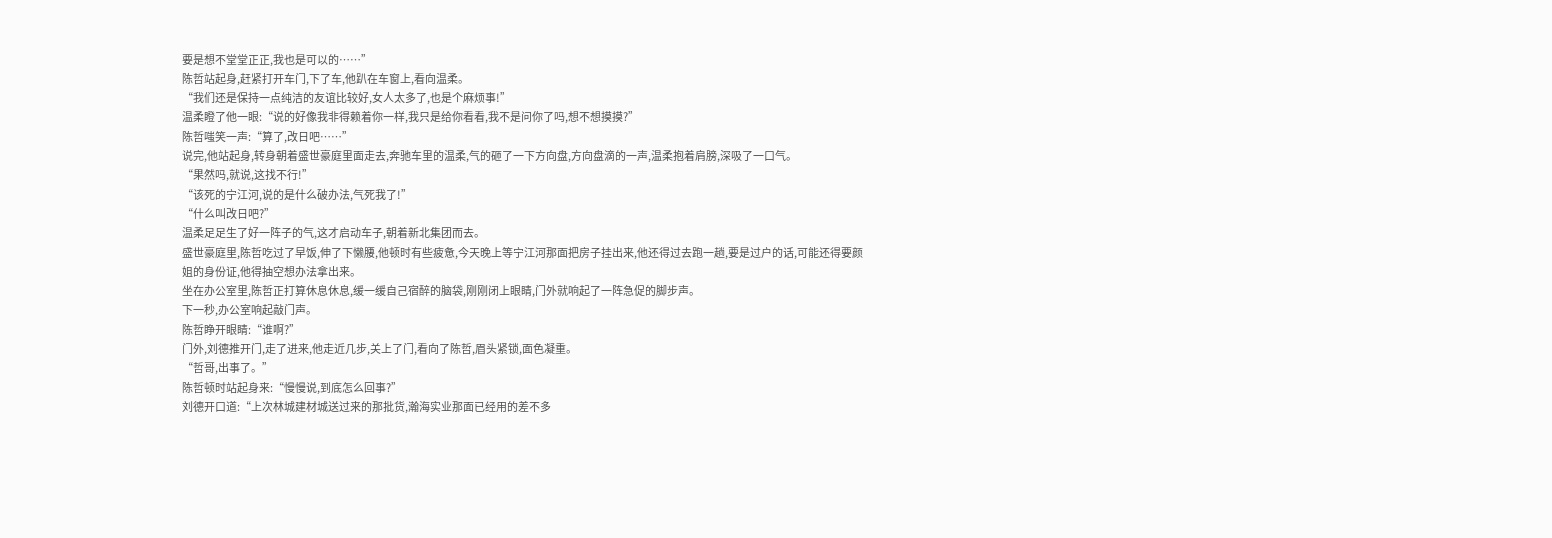要是想不堂堂正正,我也是可以的……”
陈哲站起身,赶紧打开车门,下了车,他趴在车窗上,看向温柔。
“我们还是保持一点纯洁的友谊比较好,女人太多了,也是个麻烦事!”
温柔瞪了他一眼:“说的好像我非得赖着你一样,我只是给你看看,我不是问你了吗,想不想摸摸?”
陈哲嗤笑一声:“算了,改日吧……”
说完,他站起身,转身朝着盛世豪庭里面走去,奔驰车里的温柔,气的砸了一下方向盘,方向盘滴的一声,温柔抱着肩膀,深吸了一口气。
“果然吗,就说,这找不行!”
“该死的宁江河,说的是什么破办法,气死我了!”
“什么叫改日吧?”
温柔足足生了好一阵子的气,这才启动车子,朝着新北集团而去。
盛世豪庭里,陈哲吃过了早饭,伸了下懒腰,他顿时有些疲惫,今天晚上等宁江河那面把房子挂出来,他还得过去跑一趟,要是过户的话,可能还得要颜姐的身份证,他得抽空想办法拿出来。
坐在办公室里,陈哲正打算休息休息,缓一缓自己宿醉的脑袋,刚刚闭上眼睛,门外就响起了一阵急促的脚步声。
下一秒,办公室响起敲门声。
陈哲睁开眼睛:“谁啊?”
门外,刘德推开门,走了进来,他走近几步,关上了门,看向了陈哲,眉头紧锁,面色凝重。
“哲哥,出事了。”
陈哲顿时站起身来:“慢慢说,到底怎么回事?”
刘德开口道:“上次林城建材城送过来的那批货,瀚海实业那面已经用的差不多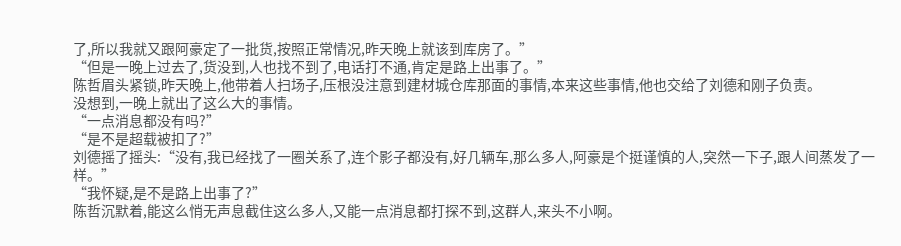了,所以我就又跟阿豪定了一批货,按照正常情况,昨天晚上就该到库房了。”
“但是一晚上过去了,货没到,人也找不到了,电话打不通,肯定是路上出事了。”
陈哲眉头紧锁,昨天晚上,他带着人扫场子,压根没注意到建材城仓库那面的事情,本来这些事情,他也交给了刘德和刚子负责。
没想到,一晚上就出了这么大的事情。
“一点消息都没有吗?”
“是不是超载被扣了?”
刘德摇了摇头:“没有,我已经找了一圈关系了,连个影子都没有,好几辆车,那么多人,阿豪是个挺谨慎的人,突然一下子,跟人间蒸发了一样。”
“我怀疑,是不是路上出事了?”
陈哲沉默着,能这么悄无声息截住这么多人,又能一点消息都打探不到,这群人,来头不小啊。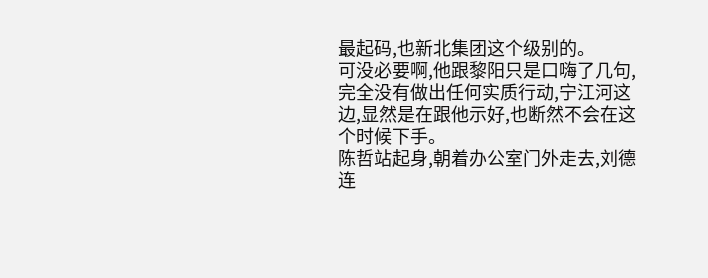最起码,也新北集团这个级别的。
可没必要啊,他跟黎阳只是口嗨了几句,完全没有做出任何实质行动,宁江河这边,显然是在跟他示好,也断然不会在这个时候下手。
陈哲站起身,朝着办公室门外走去,刘德连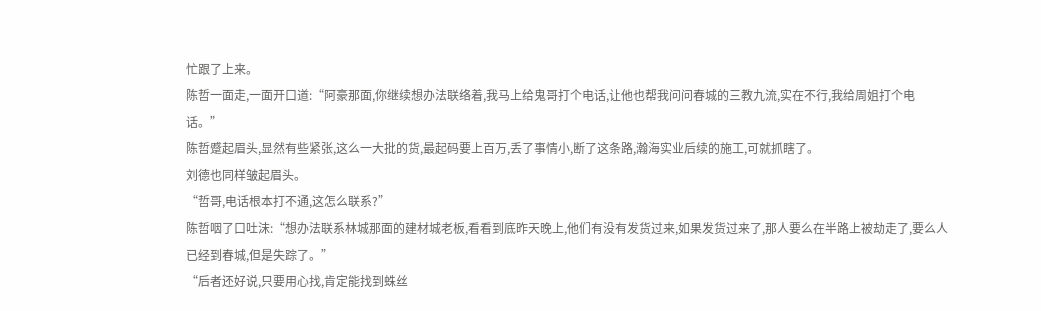忙跟了上来。
陈哲一面走,一面开口道:“阿豪那面,你继续想办法联络着,我马上给鬼哥打个电话,让他也帮我问问春城的三教九流,实在不行,我给周姐打个电话。”
陈哲蹙起眉头,显然有些紧张,这么一大批的货,最起码要上百万,丢了事情小,断了这条路,瀚海实业后续的施工,可就抓瞎了。
刘德也同样皱起眉头。
“哲哥,电话根本打不通,这怎么联系?”
陈哲咽了口吐沫:“想办法联系林城那面的建材城老板,看看到底昨天晚上,他们有没有发货过来,如果发货过来了,那人要么在半路上被劫走了,要么人已经到春城,但是失踪了。”
“后者还好说,只要用心找,肯定能找到蛛丝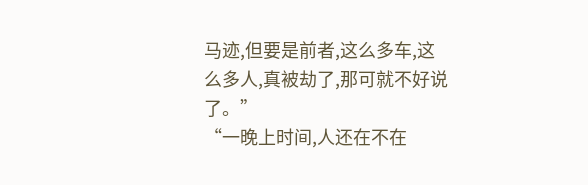马迹,但要是前者,这么多车,这么多人,真被劫了,那可就不好说了。”
“一晚上时间,人还在不在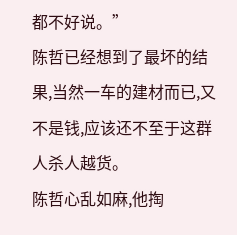都不好说。”
陈哲已经想到了最坏的结果,当然一车的建材而已,又不是钱,应该还不至于这群人杀人越货。
陈哲心乱如麻,他掏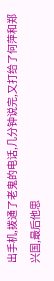出手机,拨通了老鬼的电话,几分钟说完,又打给了何萍和郑兴国,最后他思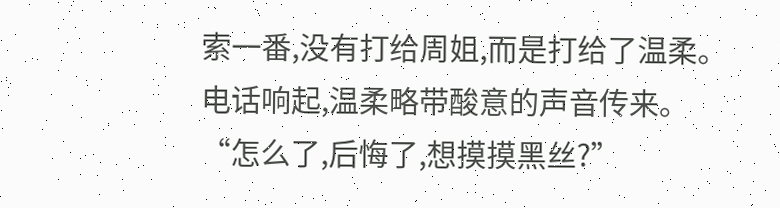索一番,没有打给周姐,而是打给了温柔。
电话响起,温柔略带酸意的声音传来。
“怎么了,后悔了,想摸摸黑丝?”